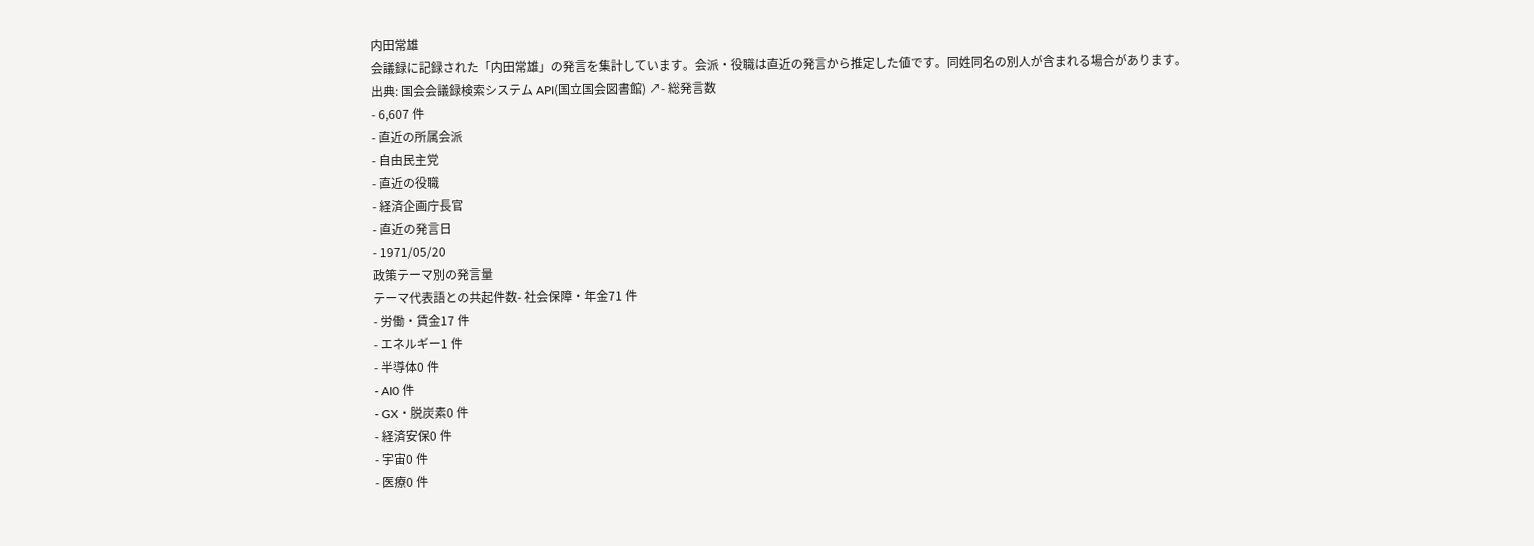内田常雄
会議録に記録された「内田常雄」の発言を集計しています。会派・役職は直近の発言から推定した値です。同姓同名の別人が含まれる場合があります。
出典: 国会会議録検索システム API(国立国会図書館) ↗- 総発言数
- 6,607 件
- 直近の所属会派
- 自由民主党
- 直近の役職
- 経済企画庁長官
- 直近の発言日
- 1971/05/20
政策テーマ別の発言量
テーマ代表語との共起件数- 社会保障・年金71 件
- 労働・賃金17 件
- エネルギー1 件
- 半導体0 件
- AI0 件
- GX・脱炭素0 件
- 経済安保0 件
- 宇宙0 件
- 医療0 件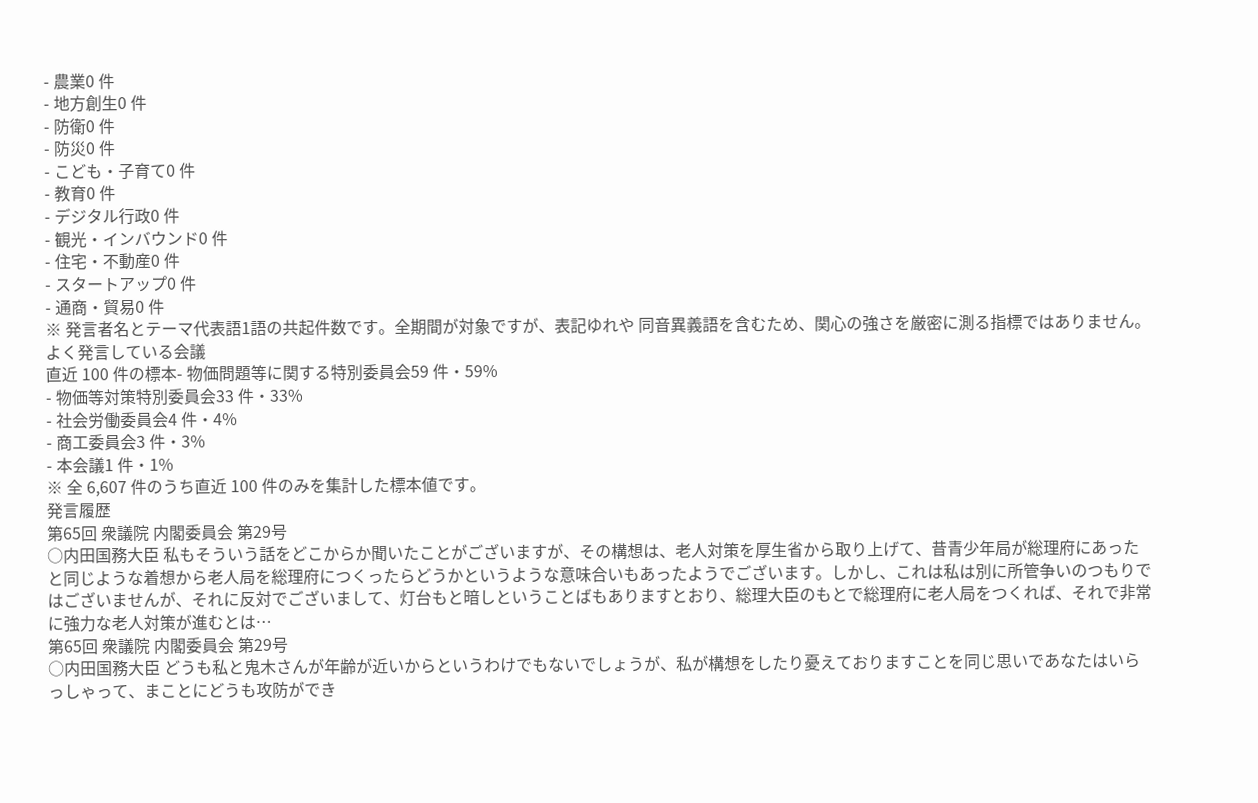- 農業0 件
- 地方創生0 件
- 防衛0 件
- 防災0 件
- こども・子育て0 件
- 教育0 件
- デジタル行政0 件
- 観光・インバウンド0 件
- 住宅・不動産0 件
- スタートアップ0 件
- 通商・貿易0 件
※ 発言者名とテーマ代表語1語の共起件数です。全期間が対象ですが、表記ゆれや 同音異義語を含むため、関心の強さを厳密に測る指標ではありません。
よく発言している会議
直近 100 件の標本- 物価問題等に関する特別委員会59 件・59%
- 物価等対策特別委員会33 件・33%
- 社会労働委員会4 件・4%
- 商工委員会3 件・3%
- 本会議1 件・1%
※ 全 6,607 件のうち直近 100 件のみを集計した標本値です。
発言履歴
第65回 衆議院 内閣委員会 第29号
○内田国務大臣 私もそういう話をどこからか聞いたことがございますが、その構想は、老人対策を厚生省から取り上げて、昔青少年局が総理府にあったと同じような着想から老人局を総理府につくったらどうかというような意味合いもあったようでございます。しかし、これは私は別に所管争いのつもりではございませんが、それに反対でございまして、灯台もと暗しということばもありますとおり、総理大臣のもとで総理府に老人局をつくれば、それで非常に強力な老人対策が進むとは…
第65回 衆議院 内閣委員会 第29号
○内田国務大臣 どうも私と鬼木さんが年齢が近いからというわけでもないでしょうが、私が構想をしたり憂えておりますことを同じ思いであなたはいらっしゃって、まことにどうも攻防ができ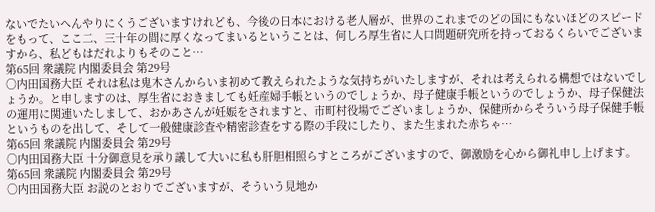ないでたいへんやりにくうございますけれども、今後の日本における老人層が、世界のこれまでのどの国にもないほどのスピードをもって、ここ二、三十年の間に厚くなってまいるということは、何しろ厚生省に人口問題研究所を持っておるくらいでございますから、私どもはだれよりもそのこと…
第65回 衆議院 内閣委員会 第29号
○内田国務大臣 それは私は鬼木さんからいま初めて教えられたような気持ちがいたしますが、それは考えられる構想ではないでしょうか。と申しますのは、厚生省におきましても妊産婦手帳というのでしょうか、母子健康手帳というのでしょうか、母子保健法の運用に関連いたしまして、おかあさんが妊娠をされますと、市町村役場でございましょうか、保健所からそういう母子保健手帳というものを出して、そして一般健康診査や精密診査をする際の手段にしたり、また生まれた赤ちゃ…
第65回 衆議院 内閣委員会 第29号
○内田国務大臣 十分御意見を承り議して大いに私も肝胆相照らすところがございますので、御激励を心から御礼申し上げます。
第65回 衆議院 内閣委員会 第29号
○内田国務大臣 お説のとおりでございますが、そういう見地か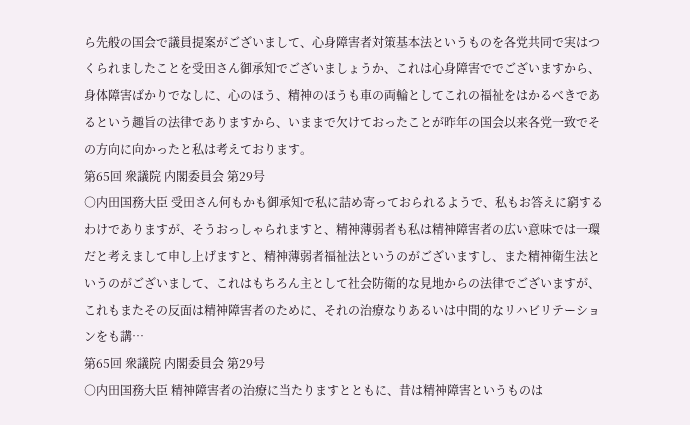ら先般の国会で議員提案がございまして、心身障害者対策基本法というものを各党共同で実はつくられましたことを受田さん御承知でございましょうか、これは心身障害ででございますから、身体障害ばかりでなしに、心のほう、精神のほうも車の両輪としてこれの福祉をはかるべきであるという趣旨の法律でありますから、いままで欠けておったことが昨年の国会以来各党一致でその方向に向かったと私は考えております。
第65回 衆議院 内閣委員会 第29号
○内田国務大臣 受田さん何もかも御承知で私に詰め寄っておられるようで、私もお答えに窮するわけでありますが、そうおっしゃられますと、精神薄弱者も私は精神障害者の広い意味では一環だと考えまして申し上げますと、精神薄弱者福祉法というのがございますし、また精神衛生法というのがございまして、これはもちろん主として社会防衛的な見地からの法律でございますが、これもまたその反面は精神障害者のために、それの治療なりあるいは中間的なリハビリテーションをも講…
第65回 衆議院 内閣委員会 第29号
○内田国務大臣 精神障害者の治療に当たりますとともに、昔は精神障害というものは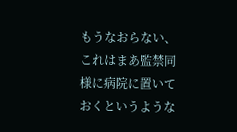もうなおらない、これはまあ監禁同様に病院に置いておくというような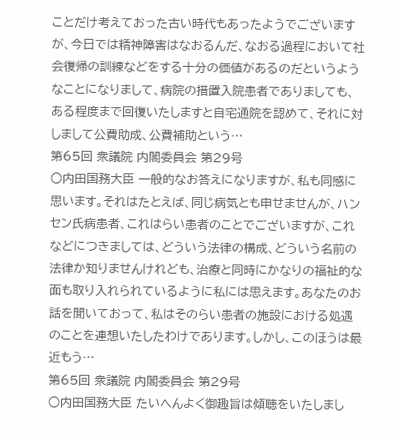ことだけ考えておった古い時代もあったようでございますが、今日では精神障害はなおるんだ、なおる過程において社会復帰の訓練などをする十分の価値があるのだというようなことになりまして、病院の措置入院患者でありましても、ある程度まで回復いたしますと自宅通院を認めて、それに対しまして公費助成、公費補助という…
第65回 衆議院 内閣委員会 第29号
○内田国務大臣 一般的なお答えになりますが、私も同感に思います。それはたとえば、同じ病気とも申せませんが、ハンセン氏病患者、これはらい患者のことでございますが、これなどにつきましては、どういう法律の構成、どういう名前の法律か知りませんけれども、治療と同時にかなりの福祉的な面も取り入れられているように私には思えます。あなたのお話を聞いておって、私はそのらい患者の施設における処遇のことを連想いたしたわけであります。しかし、このほうは最近もう…
第65回 衆議院 内閣委員会 第29号
○内田国務大臣 たいへんよく御趣旨は傾聴をいたしまし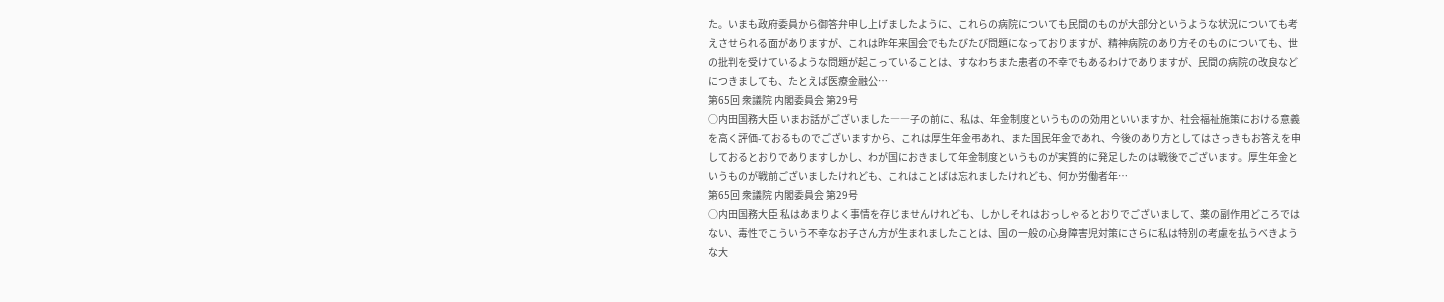た。いまも政府委員から御答弁申し上げましたように、これらの病院についても民間のものが大部分というような状況についても考えさせられる面がありますが、これは昨年来国会でもたびたび問題になっておりますが、精神病院のあり方そのものについても、世の批判を受けているような問題が起こっていることは、すなわちまた患者の不幸でもあるわけでありますが、民間の病院の改良などにつきましても、たとえば医療金融公…
第65回 衆議院 内閣委員会 第29号
○内田国務大臣 いまお話がございました――子の前に、私は、年金制度というものの効用といいますか、社会福祉施策における意義を高く評価-ておるものでございますから、これは厚生年金弔あれ、また国民年金であれ、今後のあり方としてはさっきもお答えを申しておるとおりでありますしかし、わが国におきまして年金制度というものが実質的に発足したのは戦後でございます。厚生年金というものが戦前ございましたけれども、これはことばは忘れましたけれども、何か労働者年…
第65回 衆議院 内閣委員会 第29号
○内田国務大臣 私はあまりよく事情を存じませんけれども、しかしそれはおっしゃるとおりでございまして、薬の副作用どころではない、毒性でこういう不幸なお子さん方が生まれましたことは、国の一般の心身障害児対策にさらに私は特別の考慮を払うべきような大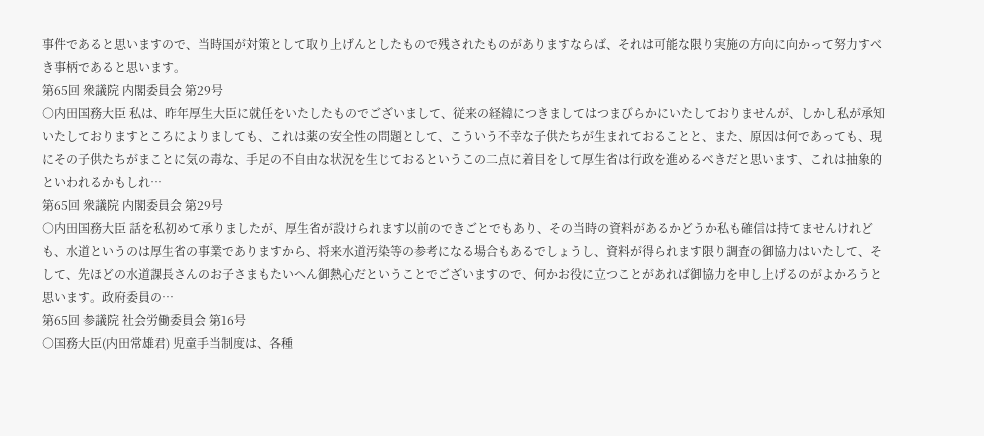事件であると思いますので、当時国が対策として取り上げんとしたもので残されたものがありますならば、それは可能な限り実施の方向に向かって努力すべき事柄であると思います。
第65回 衆議院 内閣委員会 第29号
○内田国務大臣 私は、昨年厚生大臣に就任をいたしたものでございまして、従来の経緯につきましてはつまびらかにいたしておりませんが、しかし私が承知いたしておりますところによりましても、これは薬の安全性の問題として、こういう不幸な子供たちが生まれておることと、また、原因は何であっても、現にその子供たちがまことに気の毒な、手足の不自由な状況を生じておるというこの二点に着目をして厚生省は行政を進めるべきだと思います、これは抽象的といわれるかもしれ…
第65回 衆議院 内閣委員会 第29号
○内田国務大臣 話を私初めて承りましたが、厚生省が設けられます以前のできごとでもあり、その当時の資料があるかどうか私も確信は持てませんけれども、水道というのは厚生省の事業でありますから、将来水道汚染等の参考になる場合もあるでしょうし、資料が得られます限り調査の御協力はいたして、そして、先ほどの水道課長さんのお子さまもたいへん御熱心だということでございますので、何かお役に立つことがあれば御協力を申し上げるのがよかろうと思います。政府委員の…
第65回 参議院 社会労働委員会 第16号
○国務大臣(内田常雄君) 児童手当制度は、各種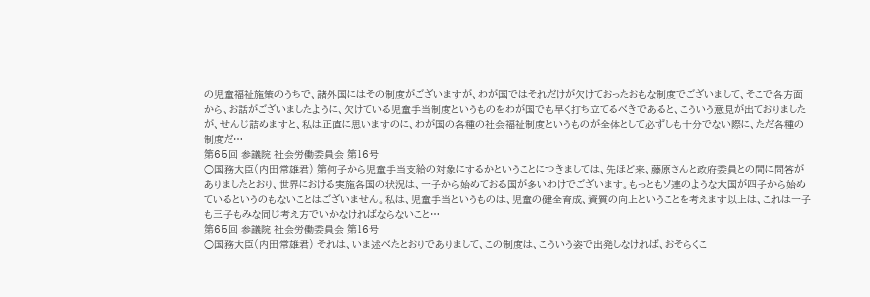の児童福祉施策のうちで、諸外国にはその制度がございますが、わが国ではそれだけが欠けておったおもな制度でございまして、そこで各方面から、お話がございましたように、欠けている児童手当制度というものをわが国でも早く打ち立てるべきであると、こういう意見が出ておりましたが、せんじ詰めますと、私は正直に思いますのに、わが国の各種の社会福祉制度というものが全体として必ずしも十分でない際に、ただ各種の制度だ…
第65回 参議院 社会労働委員会 第16号
○国務大臣(内田常雄君) 第何子から児童手当支給の対象にするかということにつきましては、先ほど来、藤原さんと政府委員との間に問答がありましたとおり、世界における実施各国の状況は、一子から始めておる国が多いわけでございます。もっともソ連のような大国が四子から始めているというのもないことはございません。私は、児童手当というものは、児童の健全育成、資質の向上ということを考えます以上は、これは一子も三子もみな同じ考え方でいかなければならないこと…
第65回 参議院 社会労働委員会 第16号
○国務大臣(内田常雄君) それは、いま述べたとおりでありまして、この制度は、こういう姿で出発しなければ、おそらくこ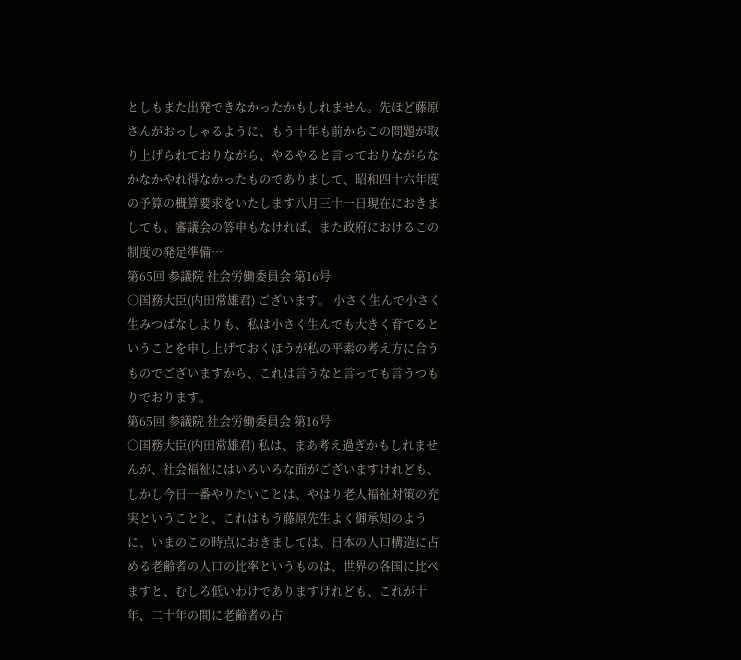としもまた出発できなかったかもしれません。先ほど藤原さんがおっしゃるように、もう十年も前からこの問題が取り上げられておりながら、やるやると言っておりながらなかなかやれ得なかったものでありまして、昭和四十六年度の予算の概算要求をいたします八月三十一日現在におきましても、審議会の答申もなければ、また政府におけるこの制度の発足準備…
第65回 参議院 社会労働委員会 第16号
○国務大臣(内田常雄君) ございます。 小さく生んで小さく生みつばなしよりも、私は小さく生んでも大きく育てるということを申し上げておくほうが私の平素の考え方に合うものでございますから、これは言うなと言っても言うつもりでおります。
第65回 参議院 社会労働委員会 第16号
○国務大臣(内田常雄君) 私は、まあ考え過ぎかもしれませんが、社会福祉にはいろいろな面がございますけれども、しかし今日一番やりたいことは、やはり老人福祉対策の充実ということと、これはもう藤原先生よく御承知のように、いまのこの時点におきましては、日本の人口構造に占める老齢者の人口の比率というものは、世界の各国に比べますと、むしろ低いわけでありますけれども、これが十年、二十年の間に老齢者の占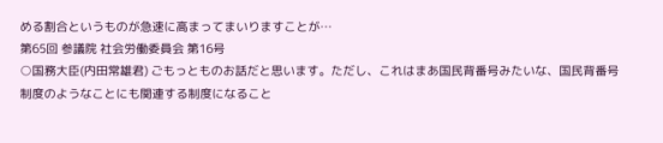める割合というものが急速に高まってまいりますことが…
第65回 参議院 社会労働委員会 第16号
○国務大臣(内田常雄君) ごもっとものお話だと思います。ただし、これはまあ国民背番号みたいな、国民背番号制度のようなことにも関連する制度になること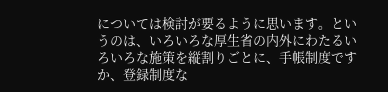については検討が要るように思います。というのは、いろいろな厚生省の内外にわたるいろいろな施策を縦割りごとに、手帳制度ですか、登録制度な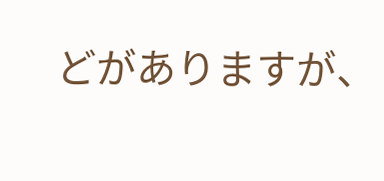どがありますが、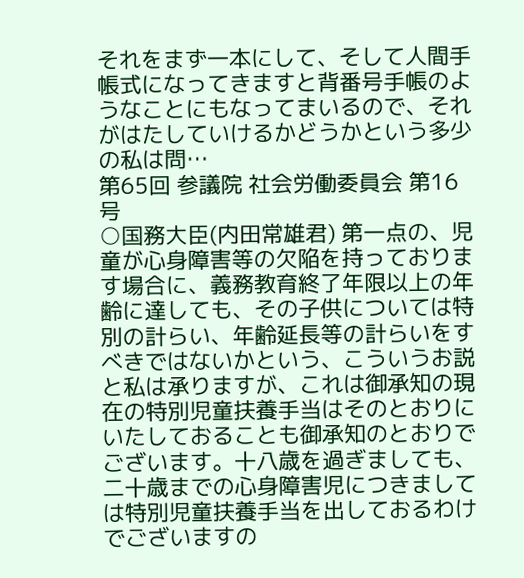それをまず一本にして、そして人間手帳式になってきますと背番号手帳のようなことにもなってまいるので、それがはたしていけるかどうかという多少の私は問…
第65回 参議院 社会労働委員会 第16号
○国務大臣(内田常雄君) 第一点の、児童が心身障害等の欠陥を持っております場合に、義務教育終了年限以上の年齢に達しても、その子供については特別の計らい、年齢延長等の計らいをすべきではないかという、こういうお説と私は承りますが、これは御承知の現在の特別児童扶養手当はそのとおりにいたしておることも御承知のとおりでございます。十八歳を過ぎましても、二十歳までの心身障害児につきましては特別児童扶養手当を出しておるわけでございますの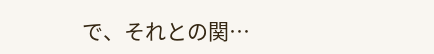で、それとの関…